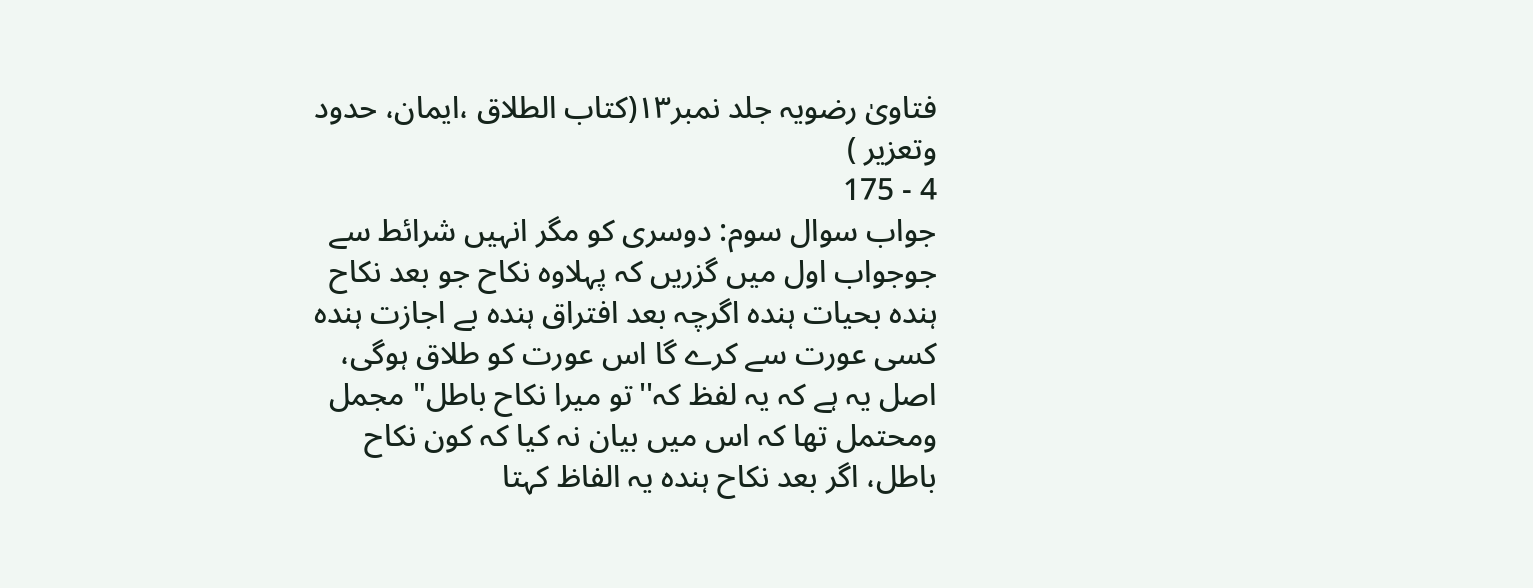فتاویٰ رضویہ جلد نمبر۱۳(کتاب الطلاق ،ایمان، حدود وتعزیر )
4 - 175
جواب سوال سوم: دوسری کو مگر انہیں شرائط سے جوجواب اول میں گزریں کہ پہلاوہ نکاح جو بعد نکاح ہندہ بحیات ہندہ اگرچہ بعد افتراق ہندہ بے اجازت ہندہ کسی عورت سے کرے گا اس عورت کو طلاق ہوگی، اصل یہ ہے کہ یہ لفظ کہ''تو میرا نکاح باطل" مجمل ومحتمل تھا کہ اس میں بیان نہ کیا کہ کون نکاح باطل، اگر بعد نکاح ہندہ یہ الفاظ کہتا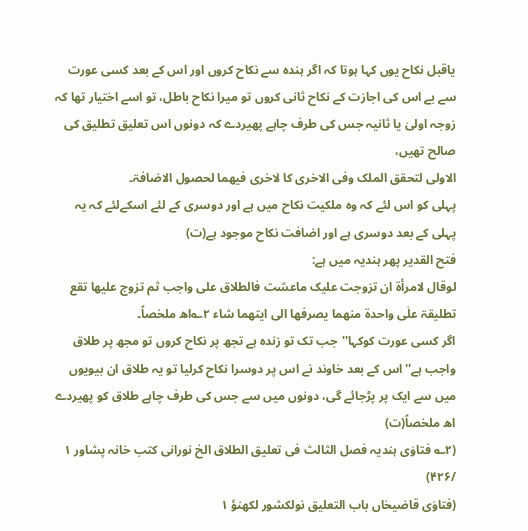یاقبل نکاح یوں کہا ہوتا کہ اگر ہندہ سے نکاح کروں اور اس کے بعد کسی عورت سے بے اس کی اجازت کے نکاح ثانی کروں تو میرا نکاح باطل، تو اسے اختیار تھا کہ زوجہ اولیٰ یا ثانیہ جس کی طرف چاہے پھیردے کہ دونوں اس تعلیق تطلیق کی صالح تھیں،
الاولی لتحقق الملک وفی الاخری کا لاخری فیھما لحصول الاضافۃ۔
پہلی کو اس لئے کہ وہ ملکیت نکاح میں ہے اور دوسری کے لئے اسکےلئے کہ یہ پہلی کے بعد دوسری ہے اور اضافت نکاح موجود ہے(ت)
فتح القدیر پھر ہندیہ میں ہے:
لوقال لامرأۃ ان تزوجت علیک ماعشت فالطلاق علی واجب ثم تزوج علیھا تقع تطلیقۃ علٰی واحدۃ منھما یصرفھا الی ایتھما شاء ۲؎اھ ملخصاً۔
اگر کسی عورت کوکہا''جب تک تو زندہ ہے تجھ پر نکاح کروں تو مجھ پر طلاق واجب ہے'' اس کے بعد خاوند نے اس پر دوسرا نکاح کرلیا تو یہ طلاق ان بیویوں میں سے ایک پر پڑجائے گی، دونوں میں سے جس کی طرف چاہے طلاق کو پھیردے اھ ملخصاً(ت)
(۲؎ فتاوٰی ہندیہ فصل الثالث فی تعلیق الطلاق الخ نورانی کتب خانہ پشاور ۱ /۴۲۶)
(فتاوٰی قاضیخاں باب التعلیق نولکشور لکھنؤ ۱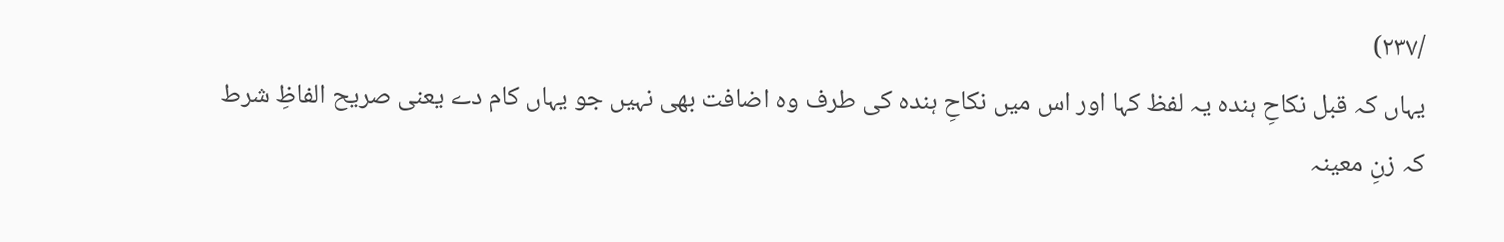/۲۳۷)
یہاں کہ قبل نکاحِ ہندہ یہ لفظ کہا اور اس میں نکاحِ ہندہ کی طرف وہ اضافت بھی نہیں جو یہاں کام دے یعنی صریح الفاظِ شرط کہ زنِ معینہ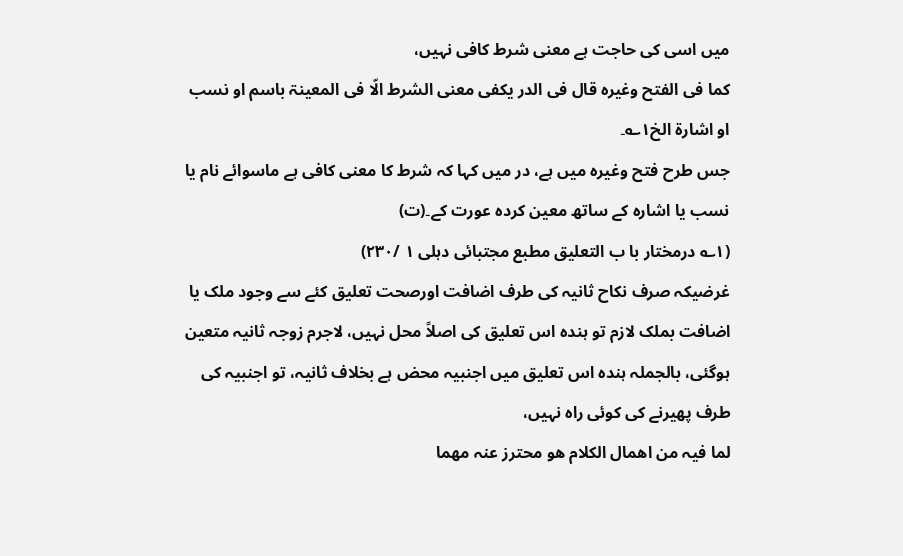میں اسی کی حاجت ہے معنی شرط کافی نہیں،
کما فی الفتح وغیرہ قال فی الدر یکفی معنی الشرط الّا فی المعینۃ باسم او نسب او اشارۃ الخ۱؎۔
جس طرح فتح وغیرہ میں ہے، در میں کہا کہ شرط کا معنی کافی ہے ماسوائے نام یا نسب یا اشارہ کے ساتھ معین کردہ عورت کے۔(ت)
(۱؎ درمختار با ب التعلیق مطبع مجتبائی دہلی ۱ /۲۳۰)
غرضیکہ صرف نکاح ثانیہ کی طرف اضافت اورصحت تعلیق کئے سے وجود ملک یا اضافت بملک لازم تو ہندہ اس تعلیق کی اصلاً محل نہیں، لاجرم زوجہ ثانیہ متعین ہوگئی، بالجملہ ہندہ اس تعلیق میں اجنبیہ محض ہے بخلاف ثانیہ، تو اجنبیہ کی طرف پھیرنے کی کوئی راہ نہیں،
لما فیہ من اھمال الکلام ھو محترز عنہ مھما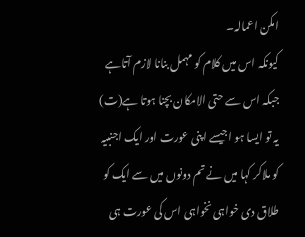امکن اعمالہ۔
کیونکہ اس میں کلام کو مہمل بنانا لازم آتاہے جبکہ اس سے حتی الامکان بچنا ہوتا ہے(ت)
یہ تو ایسا ہو اجیسے اپنی عورت اور ایک اجنبیہ کو ملاکر کہا میں نے تم دونوں میں سے ایک کو طلاق دی خواہی نخواہی اس کی عورت ہی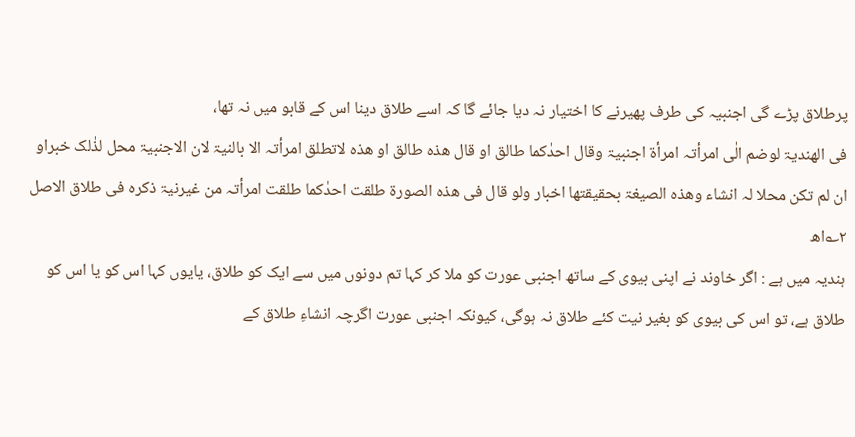پرطلاق پڑے گی اجنبیہ کی طرف پھیرنے کا اختیار نہ دیا جائے گا کہ اسے طلاق دینا اس کے قابو میں نہ تھا،
فی الھندیۃ لوضم الٰی امرأتہ امرأۃ اجنبیۃ وقال احدٰکما طالق او قال ھذہ طالق او ھذہ لاتطلق امرأتہ الا بالنیۃ لان الاجنبیۃ محل لذٰلک خبراو ان لم تکن محلا لہ انشاء وھذہ الصیغۃ بحقیقتھا اخبار ولو قال فی ھذہ الصورۃ طلقت احدٰکما طلقت امرأتہ من غیرنیۃ ذکرہ فی طلاق الاصل ۲؎اھ
ہندیہ میں ہے : اگر خاوند نے اپنی بیوی کے ساتھ اجنبی عورت کو ملا کر کہا تم دونوں میں سے ایک کو طلاق، یایوں کہا اس کو یا اس کو طلاق ہے، تو اس کی بیوی کو بغیر نیت کئے طلاق نہ ہوگی، کیونکہ اجنبی عورت اگرچہ انشاءِ طلاق کے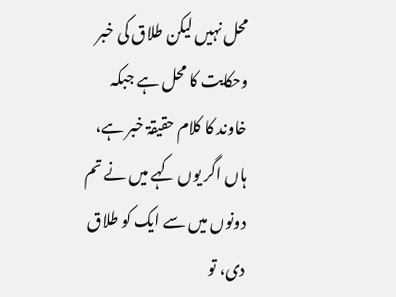محل نہیں لیکن طلاق کی خبر وحکایت کا محل ہے جبکہ خاوند کا کلام حقیقۃ خبر ہے، ہاں اگر یوں کہے میں نے تم دونوں میں سے ایک کو طلاق دی، تو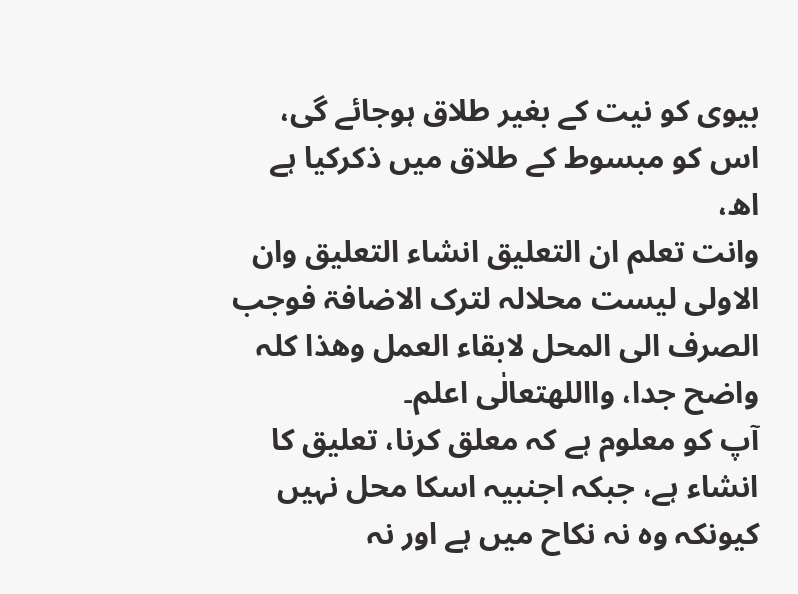بیوی کو نیت کے بغیر طلاق ہوجائے گی، اس کو مبسوط کے طلاق میں ذکرکیا ہے اھ،
وانت تعلم ان التعلیق انشاء التعلیق وان الاولی لیست محلالہ لترک الاضافۃ فوجب الصرف الی المحل لابقاء العمل وھذا کلہ واضح جدا، وااللهتعالٰی اعلم۔
آپ کو معلوم ہے کہ معلق کرنا، تعلیق کا انشاء ہے، جبکہ اجنبیہ اسکا محل نہیں کیونکہ وہ نہ نکاح میں ہے اور نہ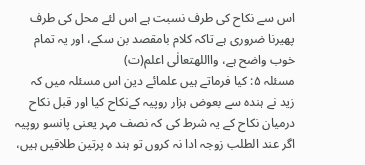اس سے نکاح کی طرف نسبت ہے اس لئے محل کی طرف پھیرنا ضروری ہے تاکہ کلام بامقصد بن سکے، اور یہ تمام خوب واضح ہے، وااللهتعالٰی اعلم(ت)
مسئلہ ۵: کیا فرماتے ہیں علمائے دین اس مسئلہ میں کہ زید نے ہندہ سے بعوض ہزار روپیہ کےنکاح کیا اور قبل نکاح درمیان نکاح کے یہ شرط کی کہ نصف مہر یعنی پانسو روپیہ اگر عند الطلب زوجہ ادا نہ کروں تو ہند ہ پرتین طلاقیں ہیں،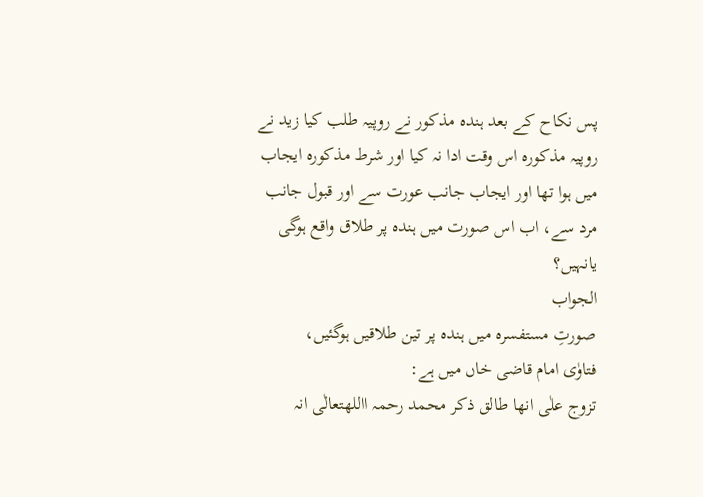پس نکاح کے بعد ہندہ مذکور نے روپیہ طلب کیا زید نے روپیہ مذکورہ اس وقت ادا نہ کیا اور شرط مذکورہ ایجاب میں ہوا تھا اور ایجاب جانب عورت سے اور قبول جانب مرد سے، اب اس صورت میں ہندہ پر طلاق واقع ہوگی یانہیں؟
الجواب
صورتِ مستفسرہ میں ہندہ پر تین طلاقیں ہوگئیں،
فتاوٰی امام قاضی خاں میں ہے:
تزوج علٰی انھا طالق ذکر محمد رحمہ االلهتعالٰی انہ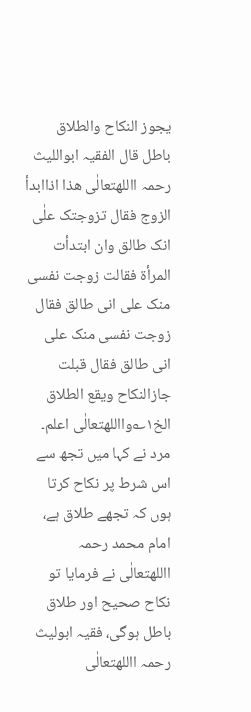یجوز النکاح والطلاق باطل قال الفقیہ ابواللیث رحمہ االلهتعالٰی ھذا اذاابدأ الزوج فقال تزوجتک علٰی انک طالق وان ابتدأت المرأۃ فقالت زوجت نفسی منک علی انی طالق فقال زوجت نفسی منک علی انی طالق فقال قبلت جازالنکاح ویقع الطلاق الخ۱؎وااللهتعالٰی اعلم۔
مرد نے کہا میں تجھ سے اس شرط پر نکاح کرتا ہوں کہ تجھے طلاق ہے، امام محمد رحمہ االلهتعالٰی نے فرمایا تو نکاح صحیح اور طلاق باطل ہوگی، فقیہ ابولیث رحمہ االلهتعالٰی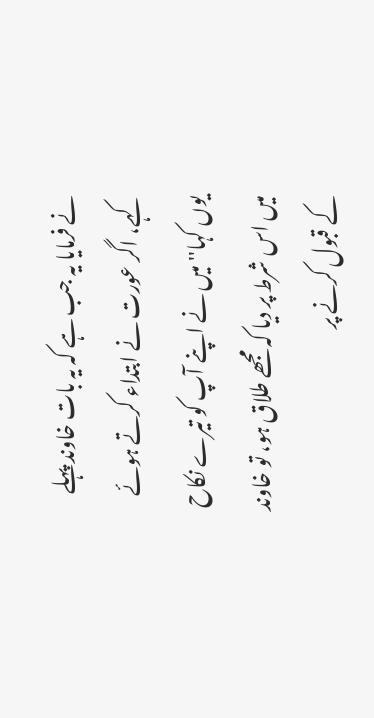نے فرمایا یہ جب ہے کہ یہ بات خاوند پہلے کہے، اگر عورت نے ابتداء کرتے ہوئے یوں کہا''میں نے اپنے آپ کو تیرے نکاح میں اس شرط پر دیا کہ مجھے طلاق ہو، تو خاوند کے قبول کرنے پر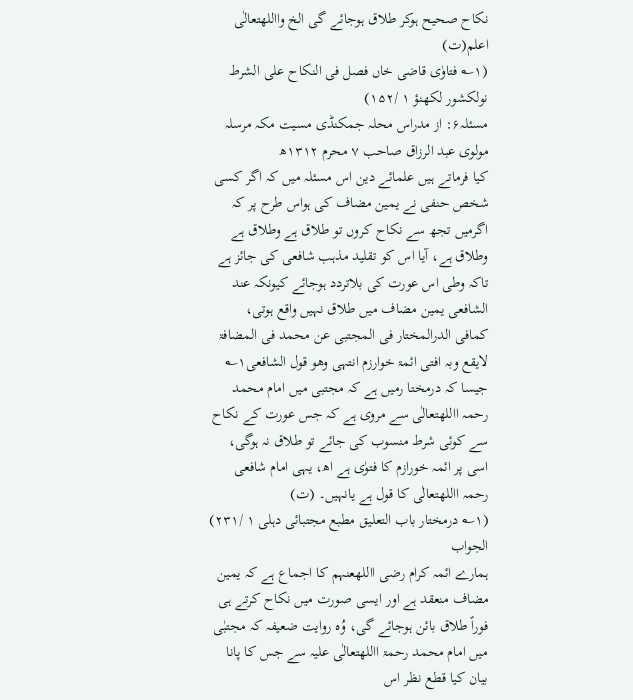نکاح صحیح ہوکر طلاق ہوجائے گی الخ وااللهتعالٰی اعلم(ت)
(۱؎ فتاوٰی قاضی خاں فصل فی النکاح علی الشرط نولکشور لکھنؤ ۱ /۱۵۲)
مسئلہ۶: از مدراس محلہ جمکنڈی مسیت مکہ مرسلہ مولوی عبد الرزاق صاحب ۷ محرم ۱۳۱۲ھ
کیا فرماتے ہیں علمائے دین اس مسئلہ میں کہ اگر کسی شخص حنفی نے یمین مضاف کی ہواس طرح پر کہ اگرمیں تجھ سے نکاح کروں تو طلاق ہے وطلاق ہے وطلاق ہے، آیا اس کو تقلید مذہب شافعی کی جائز ہے تاکہ وطی اس عورت کی بلاتردد ہوجائے کیونکہ عند الشافعی یمین مضاف میں طلاق نہیں واقع ہوتی،
کمافی الدرالمختار فی المجتبی عن محمد فی المضافۃ لایقع وبہ افتی ائمۃ خوارزم انتہی وھو قول الشافعی۱؎
جیسا کہ درمختا رمیں ہے کہ مجتبی میں امام محمد رحمہ االلهتعالٰی سے مروی ہے کہ جس عورت کے نکاح سے کوئی شرط منسوب کی جائے تو طلاق نہ ہوگی، اسی پر ائمہ خورازم کا فتوٰی ہے اھ، یہی امام شافعی رحمہ االلهتعالٰی کا قول ہے یانہیں۔ (ت)
(۱؎ درمختار باب التعلیق مطبع مجتبائی دہلی ۱ /۲۳۱)
الجواب
ہمارے ائمہ کرام رضی االلهعنہم کا اجماع ہے کہ یمین مضاف منعقد ہے اور ایسی صورت میں نکاح کرتے ہی فوراً طلاق بائن ہوجائے گی، وُہ روایت ضعیفہ کہ مجتبٰی میں امام محمد رحمۃ االلهتعالٰی علیہ سے جس کا پانا بیان کیا قطع نظر اس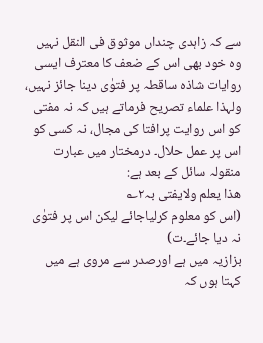سے کہ زاہدی چنداں موثوق فی النقل نہیں وہ خود بھی اس کے ضعف کا معترف ایسی روایات شاذہ ساقطہ پر فتوٰی دینا جائز نہیں، ولہذا علماء تصریح فرماتے ہیں کہ نہ مفتی کو اس روایت پرافتا کی مجال، نہ کسی کو اس پر عمل حلال۔ درمختار میں عبارت منقولہ سائل کے بعد ہے:
ھذا یعلم ولایفتی بہ۲؎
(اس کو معلوم کرلیاجائے لیکن اس پر فتوٰی نہ دیا جائے۔ت)
بزازیہ میں ہے اورصدر سے مروی ہے میں کہتا ہوں کہ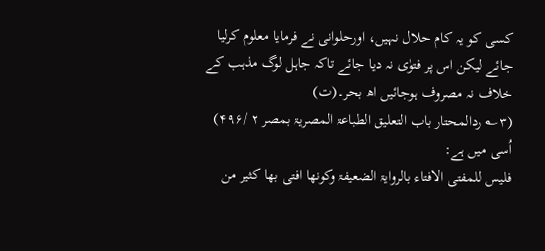کسی کو یہ کام حلال نہیں، اورحلوانی نے فرمایا معلوم کرلیا جائے لیکن اس پر فتوٰی نہ دیا جائے تاکہ جاہل لوگ مذہب کے خلاف نہ مصروف ہوجائیں اھ بحر۔(ت)
(۳؎ ردالمحتار باب التعلیق الطباعۃ المصریۃ بمصر ۲ /۴۹۶)
اُسی میں ہے:
فلیس للمفتی الافتاء بالروایۃ الضعیفۃ وکونھا افتی بھا کثیر من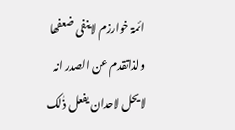ائمۃ خوارزم لاینفی ضعفھا ولذاتقدم عن الصدر انہ لایحل لاحدان یفعل ذٰلک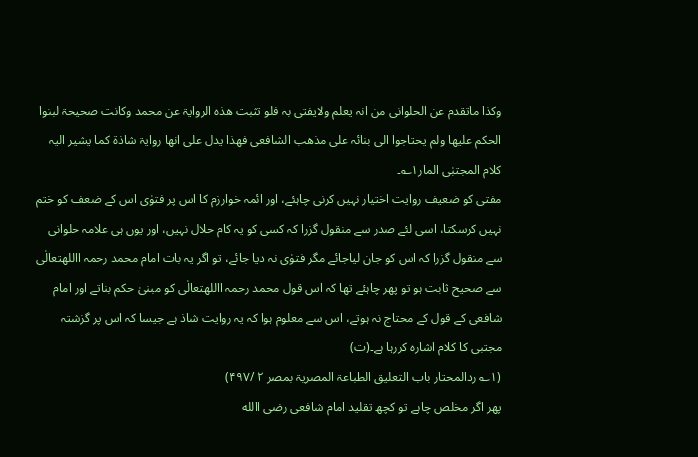وکذا ماتقدم عن الحلوانی من انہ یعلم ولایفتی بہ فلو تثبت ھذہ الروایۃ عن محمد وکانت صحیحۃ لبنوا الحکم علیھا ولم یحتاجوا الی بنائہ علی مذھب الشافعی فھذا یدل علی انھا روایۃ شاذۃ کما یشیر الیہ کلام المجتبٰی المار۱؎۔
مفتی کو ضعیف روایت اختیار نہیں کرنی چاہئے، اور ائمہ خوارزم کا اس پر فتوٰی اس کے ضعف کو ختم نہیں کرسکتا، اسی لئے صدر سے منقول گزرا کہ کسی کو یہ کام حلال نہیں، اور یوں ہی علامہ حلوانی سے منقول گزرا کہ اس کو جان لیاجائے مگر فتوٰی نہ دیا جائے، تو اگر یہ بات امام محمد رحمہ االلهتعالٰی سے صحیح ثابت ہو تو پھر چاہئے تھا کہ اس قول محمد رحمہ االلهتعالٰی کو مبنیٰ حکم بناتے اور امام شافعی کے قول کے محتاج نہ ہوتے، اس سے معلوم ہوا کہ یہ روایت شاذ ہے جیسا کہ اس پر گزشتہ مجتبی کا کلام اشارہ کررہا ہے۔(ت)
(۱؎ ردالمحتار باب التعلیق الطباعۃ المصریۃ بمصر ۲ /۴۹۷)
پھر اگر مخلص چاہے تو کچھ تقلید امام شافعی رضی االله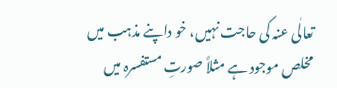تعالٰی عنہ کی حاجت نہیں، خو داپنے مذہب میں مخلص موجود ہے مثلاً صورتِ مستفسرہ میں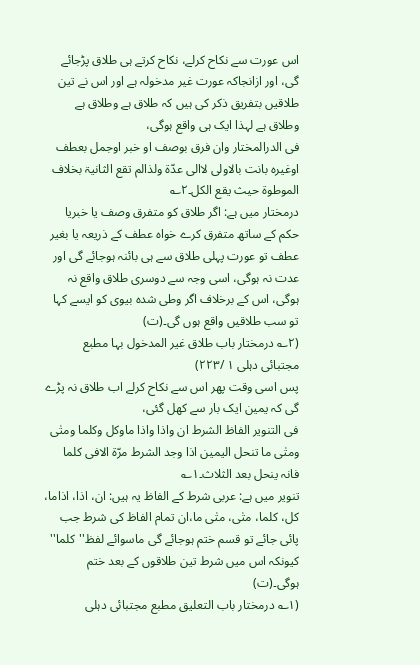اس عورت سے نکاح کرلے، نکاح کرتے ہی طلاق پڑجائے گی، اور ازانجاکہ عورت غیر مدخولہ ہے اور اس نے تین طلاقیں بتفریق ذکر کی ہیں کہ طلاق ہے وطلاق ہے وطلاق ہے لہذا ایک ہی واقع ہوگی،
فی الدرالمختار وان فرق بوصف او خبر اوجمل بعطف اوغیرہ بانت بالاولی لاالی عدّۃ ولذالم تقع الثانیۃ بخلاف الموطوۃ حیث یقع الکل۔۲؎
درمختار میں ہے: اگر طلاق کو متفرق وصف یا خبریا حکم کے ساتھ متفرق کرے خواہ عطف کے ذریعہ یا بغیر عطف تو عورت پہلی طلاق سے ہی بائنہ ہوجائے گی اور عدت نہ ہوگی، اسی وجہ سے دوسری طلاق واقع نہ ہوگی، اس کے برخلاف اگر وطی شدہ بیوی کو ایسے کہا تو سب طلاقیں واقع ہوں گی۔(ت)
(۲؎ درمختار باب طلاق غیر المدخول بہا مطبع مجتبائی دہلی ۱ /۲۲۳)
پس اسی وقت پھر اس سے نکاح کرلے اب طلاق نہ پڑے گی کہ یمین ایک بار سے کھل گئی،
فی التنویر الفاظ الشرط ان واذا واذا ماوکل وکلما ومتٰی ومتٰی ما تنحل الیمین اذا وجد الشرط مرّۃ الافی کلما فانہ ینحل بعد الثلاث۔۱؎
تنویر میں ہے: عربی شرط کے الفاظ یہ ہیں: ان، اذا، اذاما، کل، کلما، متٰی، متٰی ما،ان تمام الفاظ کی شرط جب پائی جائے تو قسم ختم ہوجائے گی ماسوائے لفظ''کلما'' کیونکہ اس میں شرط تین طلاقوں کے بعد ختم ہوگی۔(ت)
(۱؎ درمختار باب التعلیق مطبع مجتبائی دہلی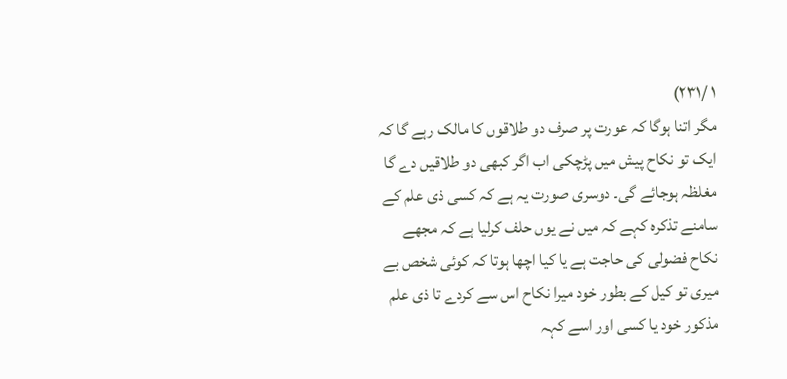۱ /۲۳۱)
مگر اتنا ہوگا کہ عورت پر صرف دو طلاقوں کا مالک رہے گا کہ ایک تو نکاح پیش میں پڑچکی اب اگر کبھی دو طلاقیں دے گا مغلظہ ہوجائے گی۔ دوسری صورت یہ ہے کہ کسی ذی علم کے سامنے تذکرہ کہے کہ میں نے یوں حلف کرلیا ہے کہ مجھے نکاح فضولی کی حاجت ہے یا کیا اچھا ہوتا کہ کوئی شخص بے میری تو کیل کے بطور خود میرا نکاح اس سے کردے تا ذی علم مذکور خود یا کسی اور اسے کہہ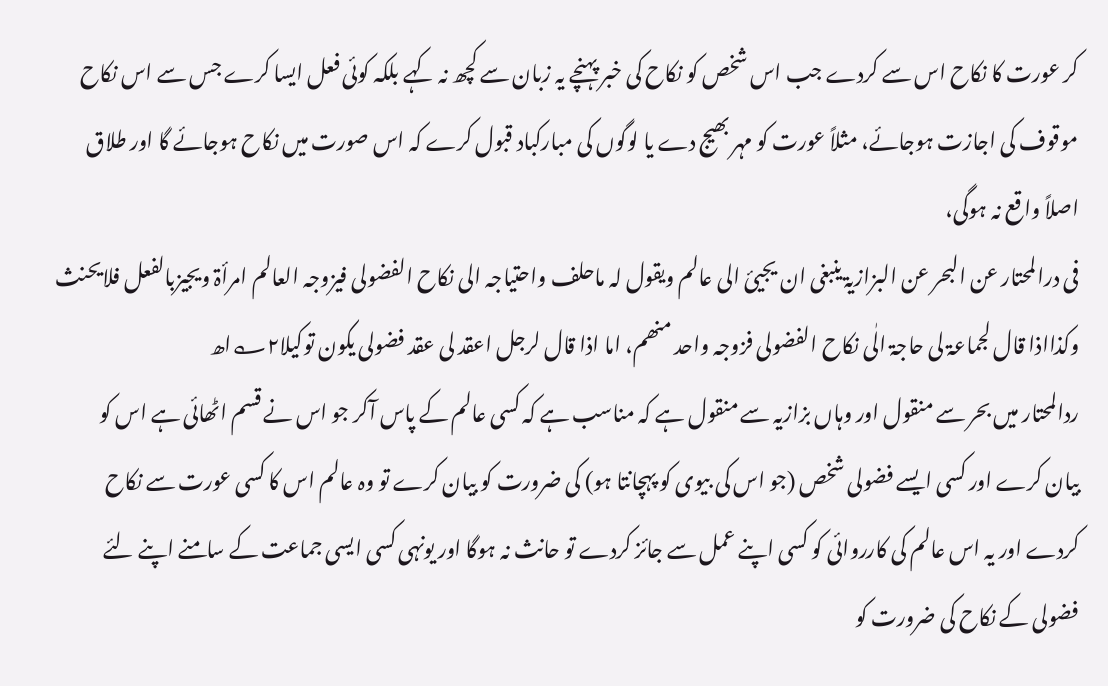کر عورت کا نکاح اس سے کردے جب اس شخص کو نکاح کی خبر پہنچے یہ زبان سے کچھ نہ کہے بلکہ کوئی فعل ایسا کرے جس سے اس نکاح موقوف کی اجازت ہوجائے، مثلاً عورت کو مہر بھیج دے یا لوگوں کی مبارکباد قبول کرے کہ اس صورت میں نکاح ہوجائے گا اور طلاق اصلاً واقع نہ ہوگی،
فی درالمحتار عن البحر عن البزازیۃ ینبغی ان یجیئ الی عالم ویقول لہ ماحلف واحتیاجہ الی نکاح الفضولی فیزوجہ العالم امرأۃ ویجیزبالفعل فلایحنث وکذااذا قال لجماعۃ لی حاجۃ الٰی نکاح الفضولی فزوجہ واحد منھم، اما اذا قال لرجل اعقد لی عقد فضولی یکون توکیلا۲؎اھ
ردالمحتار میں بحر سے منقول اور وہاں بزازیہ سے منقول ہے کہ مناسب ہے کہ کسی عالم کے پاس آکر جو اس نے قسم اٹھائی ہے اس کو بیان کرے اور کسی ایسے فضولی شخص (جو اس کی بیوی کو پہچانتا ہو) کی ضرورت کو بیان کرے تو وہ عالم اس کا کسی عورت سے نکاح کردے اور یہ اس عالم کی کارروائی کو کسی اپنے عمل سے جائز کردے تو حانث نہ ہوگا اور یونہی کسی ایسی جماعت کے سامنے اپنے لئے فضولی کے نکاح کی ضرورت کو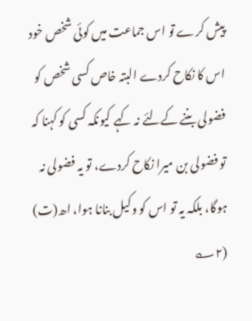پیش کرے تو اس جماعت میں کوئی شخص خود اس کا نکاح کردے البتہ خاص کسی شخص کو فضولی بننے کےلئے نہ کہے کیونکہ کسی کو کہنا کہ تو فضولی بن میرا نکاح کردے، تو یہ فضولی نہ ہوگا، بلکہ یہ تو اس کو وکیل بنانا ہوا، اھ(ت)
(۲؎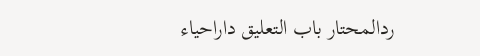ردالمحتار باب التعلیق داراحیاء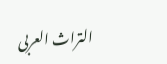التراث العربی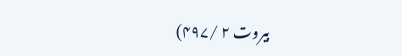بیروت ۲ /۴۹۷)